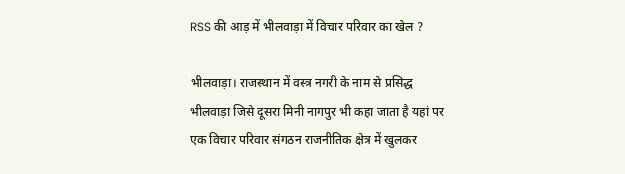RSS की आड़ में भीलवाड़ा में विचार परिवार का खेल ?

भीलवाड़ा। राजस्थान में वस्त्र नगरी के नाम से प्रसिद्ध भीलवाड़ा जिसे दूसरा मिनी नागपुर भी कहा जाता है यहां पर एक विचार परिवार संगठन राजनीतिक क्षेत्र में खुलकर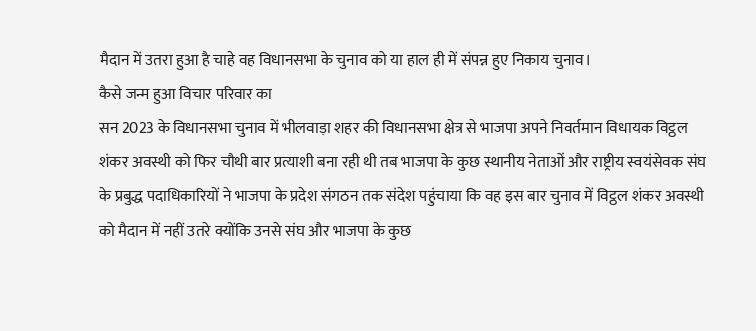मैदान में उतरा हुआ है चाहे वह विधानसभा के चुनाव को या हाल ही में संपन्न हुए निकाय चुनाव।
कैसे जन्म हुआ विचार परिवार का
सन 2023 के विधानसभा चुनाव में भीलवाड़ा शहर की विधानसभा क्षेत्र से भाजपा अपने निवर्तमान विधायक विट्ठल शंकर अवस्थी को फिर चौथी बार प्रत्याशी बना रही थी तब भाजपा के कुछ स्थानीय नेताओं और राष्ट्रीय स्वयंसेवक संघ के प्रबुद्ध पदाधिकारियों ने भाजपा के प्रदेश संगठन तक संदेश पहुंचाया कि वह इस बार चुनाव में विट्ठल शंकर अवस्थी को मैदान में नहीं उतरे क्योंकि उनसे संघ और भाजपा के कुछ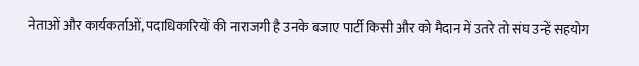नेताओं और कार्यकर्ताओं, पदाधिकारियों की नाराजगी है उनके बजाए पार्टी किसी और को मैदान में उतरे तो संघ उन्हें सहयोग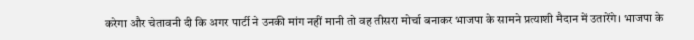करेगा और चेतावनी दी कि अगर पार्टी ने उनकी मांग नहीं मानी तो वह तीसरा मोर्चा बनाकर भाजपा के सामने प्रत्याशी मैदान में उतारेंगे। भाजपा के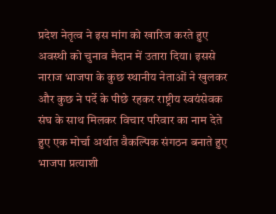प्रदेश नेतृत्व ने इस मांग को खारिज करते हुए अवस्थी को चुनाव मैदान में उतारा दिया। इससे नाराज भाजपा के कुछ स्थानीय नेताओं ने खुलकर और कुछ ने पर्दे के पीछे रहकर राष्ट्रीय स्वयंसेवक संघ के साथ मिलकर विचार परिवार का नाम देते हुए एक मोर्चा अर्थात वैकल्पिक संगठन बनाते हुए भाजपा प्रत्याशी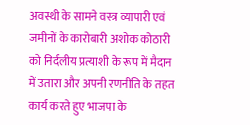अवस्थी के सामने वस्त्र व्यापारी एवं जमीनों के कारोबारी अशोक कोठारी को निर्दलीय प्रत्याशी के रूप में मैदान में उतारा और अपनी रणनीति के तहत कार्य करते हुए भाजपा के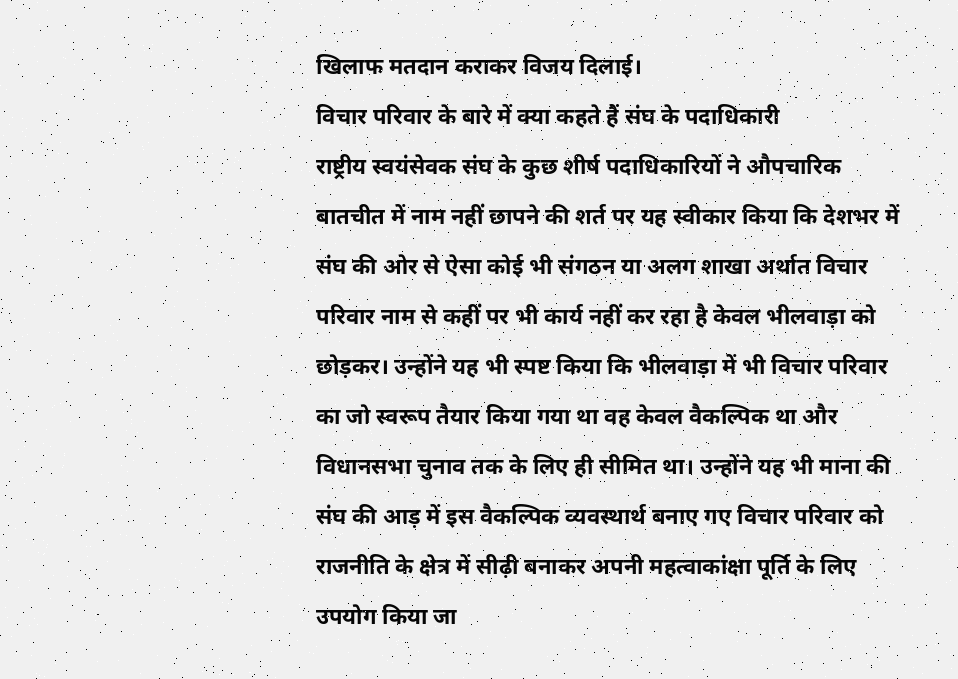खिलाफ मतदान कराकर विजय दिलाई।
विचार परिवार के बारे में क्या कहते हैं संघ के पदाधिकारी
राष्ट्रीय स्वयंसेवक संघ के कुछ शीर्ष पदाधिकारियों ने औपचारिक बातचीत में नाम नहीं छापने की शर्त पर यह स्वीकार किया कि देशभर में संघ की ओर से ऐसा कोई भी संगठन या अलग शाखा अर्थात विचार परिवार नाम से कहीं पर भी कार्य नहीं कर रहा है केवल भीलवाड़ा को छोड़कर। उन्होंने यह भी स्पष्ट किया कि भीलवाड़ा में भी विचार परिवार का जो स्वरूप तैयार किया गया था वह केवल वैकल्पिक था और विधानसभा चुनाव तक के लिए ही सीमित था। उन्होंने यह भी माना की संघ की आड़ में इस वैकल्पिक व्यवस्थार्थ बनाए गए विचार परिवार को राजनीति के क्षेत्र में सीढ़ी बनाकर अपनी महत्वाकांक्षा पूर्ति के लिए उपयोग किया जा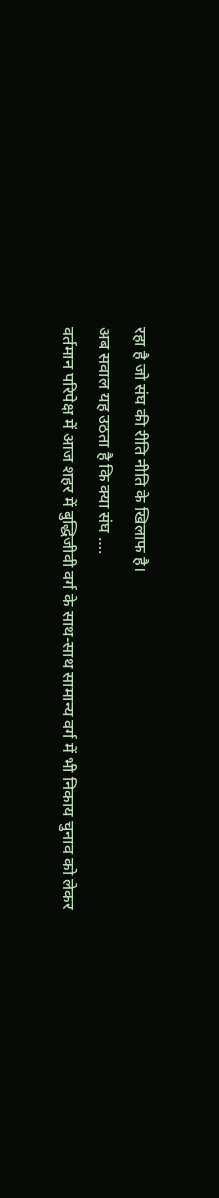रहा है जो संघ की रीति नीति के खिलाफ है।
अब सवाल यह उठता है कि क्या संघ ….
वर्तमान परिपेक्ष में आज शहर में बुद्धिजीवी वर्ग के साथ-साथ सामान्य वर्ग में भी निकाय चुनाव को लेकर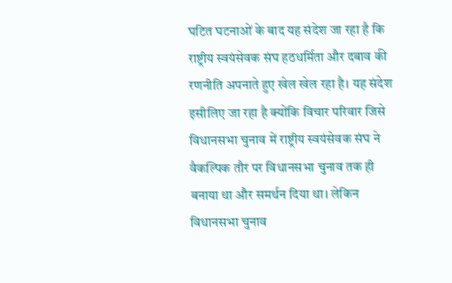घटित घटनाओं के बाद यह संदेश जा रहा है कि राष्ट्रीय स्वयंसेवक संघ हठधर्मिता और दबाव की रणनीति अपनाते हुए खेल खेल रहा है। यह संदेश इसीलिए जा रहा है क्योंकि विचार परिवार जिसे विधानसभा चुनाव में राष्ट्रीय स्वयंसेवक संघ ने वैकल्पिक तौर पर विधानसभा चुनाव तक ही बनाया था और समर्थन दिया था। लेकिन विधानसभा चुनाव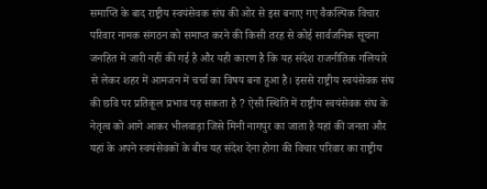समाप्ति के बाद राष्ट्रीय स्वयंसेवक संघ की ओर से इस बनाए गए वैकल्पिक विचार परिवार नामक संगठन को समाप्त करने की किसी तरह से कोई सार्वजनिक सूचना जनहित में जारी नहीं की गई है और यही कारण है कि यह संदेश राजनीतिक गलियारे से लेकर शहर में आमजन में चर्चा का विषय बना हुआ है। इससे राष्ट्रीय स्वयंसेवक संघ की छवि पर प्रतिकूल प्रभाव पड़ सकता है ? ऐसी स्थिति में राष्ट्रीय स्वयंसेवक संघ के नेतृत्व को आगे आकर भीलवाड़ा जिसे मिनी नागपुर का जाता है यहां की जनता और यहां के अपने स्वयंसेवकों के बीच यह संदेश देना होगा की विचार परिवार का राष्ट्रीय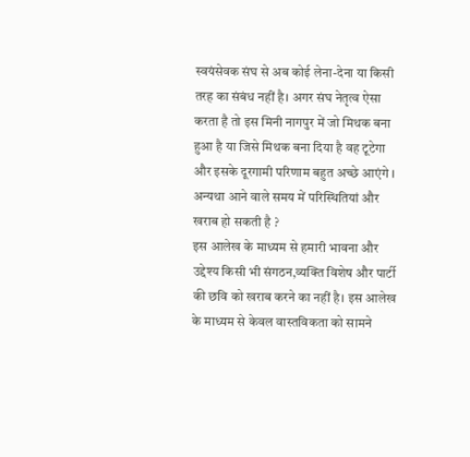स्वयंसेवक संघ से अब कोई लेना-देना या किसी तरह का संबंध नहीं है। अगर संघ नेतृत्व ऐसा करता है तो इस मिनी नागपुर में जो मिथक बना हुआ है या जिसे मिथक बना दिया है वह टूटेगा और इसके दूरगामी परिणाम बहुत अच्छे आएंगे । अन्यथा आने वाले समय में परिस्थितियां और खराब हो सकती है ?
इस आलेख के माध्यम से हमारी भावना और उद्देश्य किसी भी संगठन,व्यक्ति विशेष और पार्टी की छवि को खराब करने का नहीं है। इस आलेख के माध्यम से केवल वास्तविकता को सामने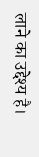लाने का उद्देश्य है।